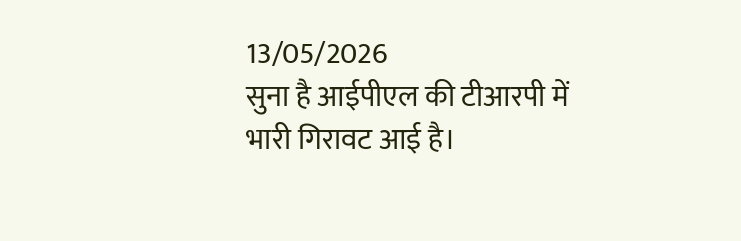13/05/2026
सुना है आईपीएल की टीआरपी में भारी गिरावट आई है।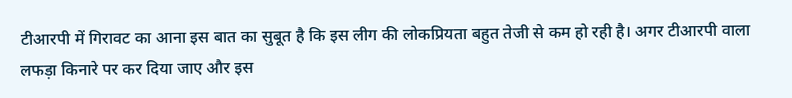टीआरपी में गिरावट का आना इस बात का सुबूत है कि इस लीग की लोकप्रियता बहुत तेजी से कम हो रही है। अगर टीआरपी वाला लफड़ा किनारे पर कर दिया जाए और इस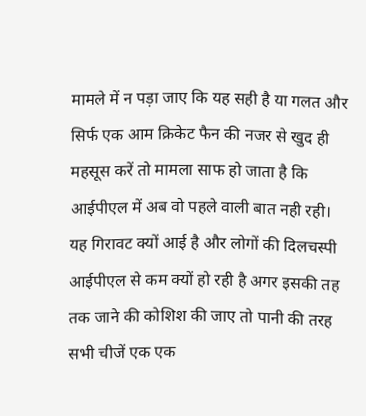मामले में न पड़ा जाए कि यह सही है या गलत और सिर्फ एक आम क्रिकेट फैन की नजर से खुद ही महसूस करें तो मामला साफ हो जाता है कि आईपीएल में अब वो पहले वाली बात नही रही।
यह गिरावट क्यों आई है और लोगों की दिलचस्पी आईपीएल से कम क्यों हो रही है अगर इसकी तह तक जाने की कोशिश की जाए तो पानी की तरह सभी चीजें एक एक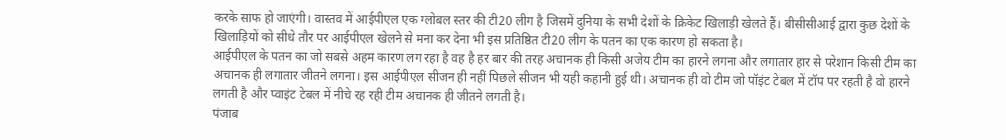करके साफ हो जाएंगी। वास्तव में आईपीएल एक ग्लोबल स्तर की टी20 लीग है जिसमें दुनिया के सभी देशों के क्रिकेट खिलाड़ी खेलते हैं। बीसीसीआई द्वारा कुछ देशों के खिलाड़ियों को सीधे तौर पर आईपीएल खेलने से मना कर देना भी इस प्रतिष्ठित टी20 लीग के पतन का एक कारण हो सकता है।
आईपीएल के पतन का जो सबसे अहम कारण लग रहा है वह है हर बार की तरह अचानक ही किसी अजेय टीम का हारने लगना और लगातार हार से परेशान किसी टीम का अचानक ही लगातार जीतने लगना। इस आईपीएल सीजन ही नहीं पिछले सीजन भी यही कहानी हुई थी। अचानक ही वो टीम जो पॉइंट टेबल में टॉप पर रहती है वो हारने लगती है और प्वाइंट टेबल में नीचे रह रही टीम अचानक ही जीतने लगती है।
पंजाब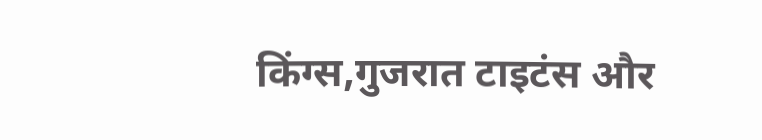किंग्स,गुजरात टाइटंस और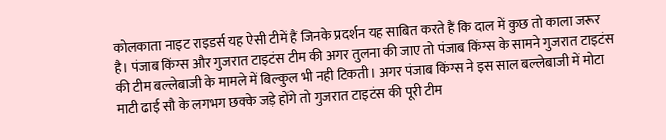कोलकाता नाइट राइडर्स यह ऐसी टीमें हैं जिनके प्रदर्शन यह साबित करते हैं कि दाल में कुछ तो काला जरूर है। पंजाब किंग्स और गुजरात टाइटंस टीम की अगर तुलना की जाए तो पंजाब किंग्स के सामने गुजरात टाइटंस की टीम बल्लेबाजी के मामले में बिल्कुल भी नही टिकती। अगर पंजाब किंग्स ने इस साल बल्लेबाजी में मोटा माटी ढाई सौ के लगभग छक्के जड़े होंगे तो गुजरात टाइटंस की पूरी टीम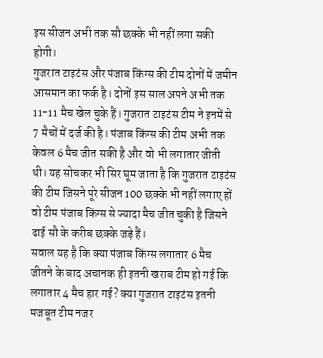इस सीजन अभी तक सौ छक्के भी नहीं लगा सकी होगी।
गुजरात टाइटंस और पंजाब किंग्स की टीम दोनों में जमीन आसमान का फर्क है। दोनों इस साल अपने अभी तक 11-11 मैच खेल चुके हैं। गुजरात टाइटंस टीम ने इनमें से 7 मैचों में दर्ज की है। पंजाब किंग्स की टीम अभी तक केवल 6 मैच जीत सकी है और वो भी लगातार जीती थी। यह सोचकर भी सिर घूम जाता है कि गुजरात टाइटंस की टीम जिसने पूरे सीजन 100 छक्के भी नहीं लगाए हों वो टीम पंजाब किंग्स से ज्यादा मैच जीत चुकी है जिसने ढाई सौ के करीब छक्के जड़े हैं।
सवाल यह है कि क्या पंजाब किंग्स लगातार 6 मैच जीतने के बाद अचानक ही इतनी खराब टीम हो गई कि लगातार 4 मैच हार गई? क्या गुजरात टाइटंस इतनी मजबूत टीम नजर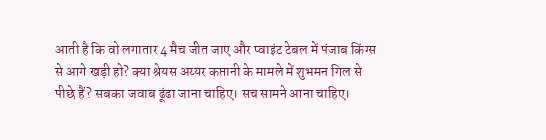आती है कि वो लगातार 4 मैच जीत जाए और प्वाइंट टेबल में पंजाब किंग्स से आगे खड़ी हो? क्या श्रेयस अय्यर कप्तानी के मामले में शुभमन गिल से पीछे हैं? सबका जवाब ढूंढा जाना चाहिए। सच सामने आना चाहिए।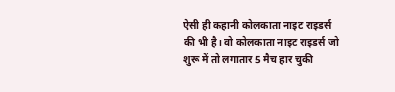ऐसी ही कहानी कोलकाता नाइट राइडर्स की भी है। वो कोलकाता नाइट राइडर्स जो शुरू में तो लगातार 5 मैच हार चुकी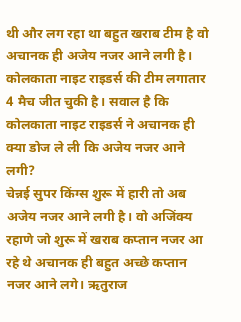थी और लग रहा था बहुत खराब टीम है वो अचानक ही अजेय नजर आने लगी है। कोलकाता नाइट राइडर्स की टीम लगातार 4 मैच जीत चुकी है। सवाल है कि कोलकाता नाइट राइडर्स ने अचानक ही क्या डोज ले ली कि अजेय नजर आने लगी?
चेन्नई सुपर किंग्स शुरू में हारी तो अब अजेय नजर आने लगी है। वो अजिंक्य रहाणे जो शुरू में खराब कप्तान नजर आ रहे थे अचानक ही बहुत अच्छे कप्तान नजर आने लगे। ऋतुराज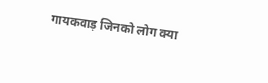गायकवाड़ जिनको लोग क्या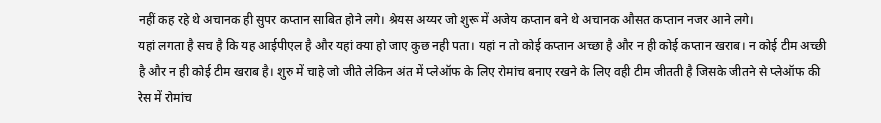नहीं कह रहे थे अचानक ही सुपर कप्तान साबित होने लगे। श्रेयस अय्यर जो शुरू में अजेय कप्तान बने थे अचानक औसत कप्तान नजर आने लगे।
यहां लगता है सच है कि यह आईपीएल है और यहां क्या हो जाए कुछ नही पता। यहां न तो कोई कप्तान अच्छा है और न ही कोई कप्तान खराब। न कोई टीम अच्छी है और न ही कोई टीम खराब है। शुरु में चाहे जो जीते लेकिन अंत में प्लेऑफ के लिए रोमांच बनाए रखने के लिए वही टीम जीतती है जिसके जीतने से प्लेऑफ की रेस में रोमांच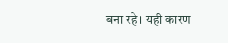बना रहे। यही कारण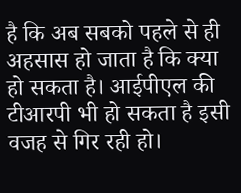है कि अब सबको पहले से ही अहसास हो जाता है कि क्या हो सकता है। आईपीएल की टीआरपी भी हो सकता है इसी वजह से गिर रही हो।